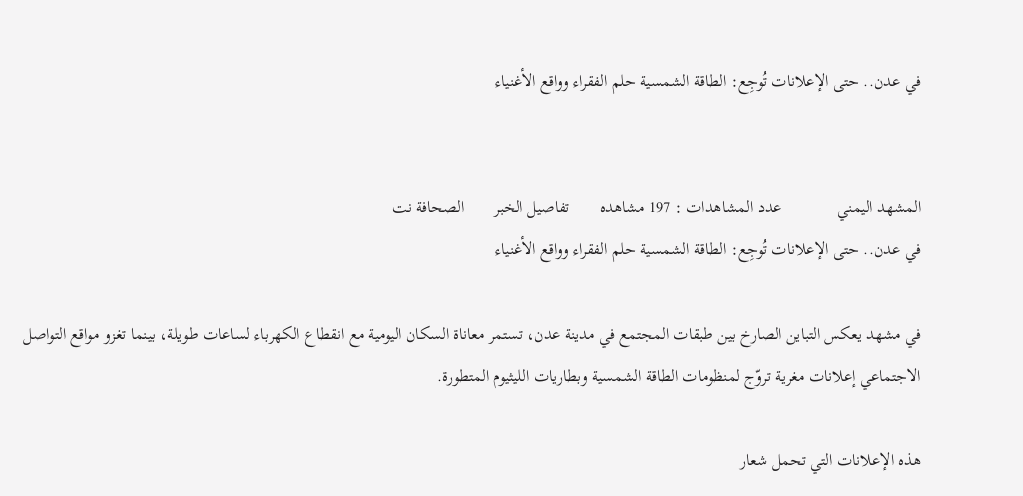في عدن.. حتى الإعلانات تُوجِع: الطاقة الشمسية حلم الفقراء وواقع الأغنياء


المشهد اليمني             عدد المشاهدات : 197 مشاهده       تفاصيل الخبر       الصحافة نت
في عدن.. حتى الإعلانات تُوجِع: الطاقة الشمسية حلم الفقراء وواقع الأغنياء

في مشهد يعكس التباين الصارخ بين طبقات المجتمع في مدينة عدن، تستمر معاناة السكان اليومية مع انقطاع الكهرباء لساعات طويلة، بينما تغزو مواقع التواصل الاجتماعي إعلانات مغرية تروّج لمنظومات الطاقة الشمسية وبطاريات الليثيوم المتطورة.

هذه الإعلانات التي تحمل شعار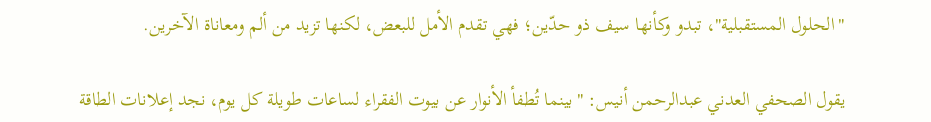"الحلول المستقبلية"، تبدو وكأنها سيف ذو حدّين؛ فهي تقدم الأمل للبعض، لكنها تزيد من ألم ومعاناة الآخرين.

يقول الصحفي العدني عبدالرحمن أنيس: "بينما تُطفأ الأنوار عن بيوت الفقراء لساعات طويلة كل يوم، نجد إعلانات الطاقة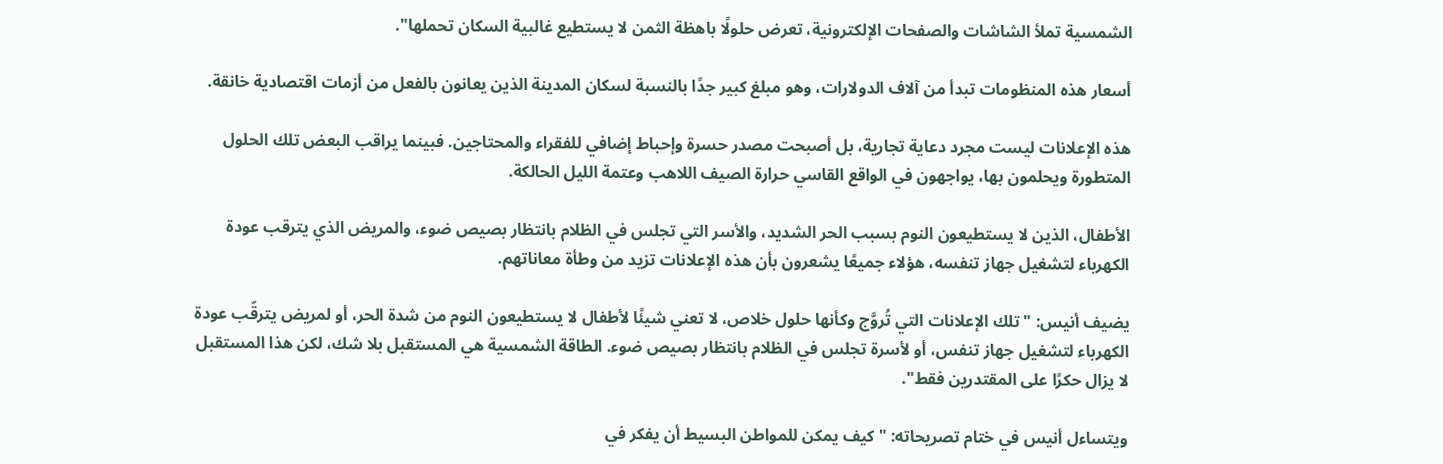الشمسية تملأ الشاشات والصفحات الإلكترونية، تعرض حلولًا باهظة الثمن لا يستطيع غالبية السكان تحملها".

أسعار هذه المنظومات تبدأ من آلاف الدولارات، وهو مبلغ كبير جدًا بالنسبة لسكان المدينة الذين يعانون بالفعل من أزمات اقتصادية خانقة.

هذه الإعلانات ليست مجرد دعاية تجارية، بل أصبحت مصدر حسرة وإحباط إضافي للفقراء والمحتاجين. فبينما يراقب البعض تلك الحلول المتطورة ويحلمون بها، يواجهون في الواقع القاسي حرارة الصيف اللاهب وعتمة الليل الحالكة.

الأطفال، الذين لا يستطيعون النوم بسبب الحر الشديد، والأسر التي تجلس في الظلام بانتظار بصيص ضوء، والمريض الذي يترقب عودة الكهرباء لتشغيل جهاز تنفسه، هؤلاء جميعًا يشعرون بأن هذه الإعلانات تزيد من وطأة معاناتهم.

يضيف أنيس: "تلك الإعلانات التي تُروَّج وكأنها حلول خلاص، لا تعني شيئًا لأطفال لا يستطيعون النوم من شدة الحر، أو لمريض يترقّب عودة الكهرباء لتشغيل جهاز تنفس، أو لأسرة تجلس في الظلام بانتظار بصيص ضوء. الطاقة الشمسية هي المستقبل بلا شك، لكن هذا المستقبل لا يزال حكرًا على المقتدرين فقط".

ويتساءل أنيس في ختام تصريحاته: "كيف يمكن للمواطن البسيط أن يفكر في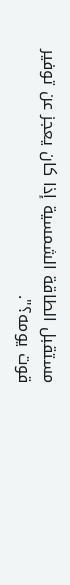مستقبل الطاقة الشمسية إذا كان يعجز عن توفير قوت يومه؟".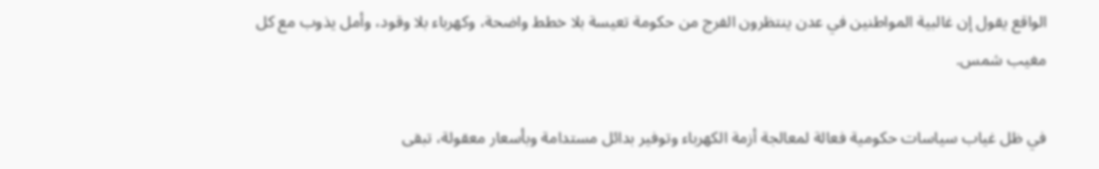الواقع يقول إن غالبية المواطنين في عدن ينتظرون الفرج من حكومة تعيسة بلا خطط واضحة، وكهرباء بلا وقود، وأمل يذوب مع كل مغيب شمس.

في ظل غياب سياسات حكومية فعالة لمعالجة أزمة الكهرباء وتوفير بدائل مستدامة وبأسعار معقولة، تبقى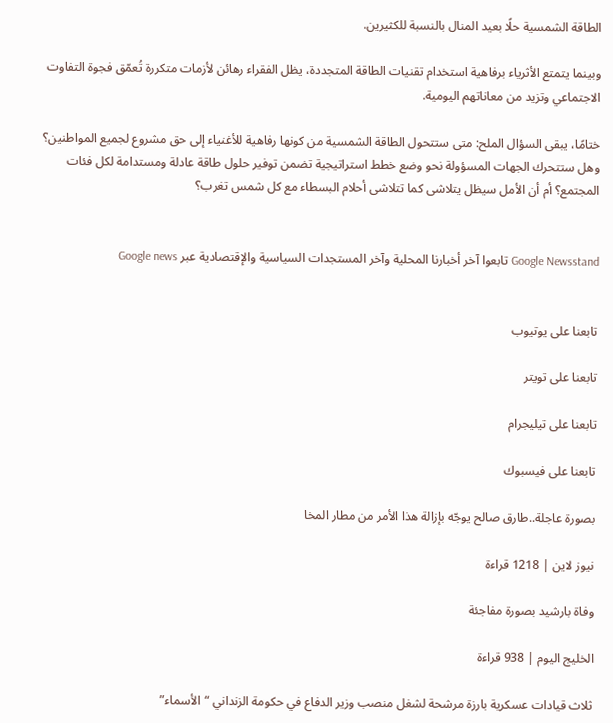الطاقة الشمسية حلًا بعيد المنال بالنسبة للكثيرين.

وبينما يتمتع الأثرياء برفاهية استخدام تقنيات الطاقة المتجددة، يظل الفقراء رهائن لأزمات متكررة تُعمّق فجوة التفاوت الاجتماعي وتزيد من معاناتهم اليومية.

ختامًا، يبقى السؤال الملح: متى ستتحول الطاقة الشمسية من كونها رفاهية للأغنياء إلى حق مشروع لجميع المواطنين؟ وهل ستتحرك الجهات المسؤولة نحو وضع خطط استراتيجية تضمن توفير حلول طاقة عادلة ومستدامة لكل فئات المجتمع؟ أم أن الأمل سيظل يتلاشى كما تتلاشى أحلام البسطاء مع كل شمس تغرب؟


Google Newsstand تابعوا آخر أخبارنا المحلية وآخر المستجدات السياسية والإقتصادية عبر Google news


تابعنا على يوتيوب

تابعنا على تويتر

تابعنا على تيليجرام

تابعنا على فيسبوك

بصورة عاجلة..طارق صالح يوجّه بإزالة هذا الأمر من مطار المخا

نيوز لاين | 1218 قراءة

وفاة بارشيد بصورة مفاجئة

الخليج اليوم | 938 قراءة

ثلاث قيادات عسكرية بارزة مرشحة لشغل منصب وزير الدفاع في حكومة الزنداني “الأسماء”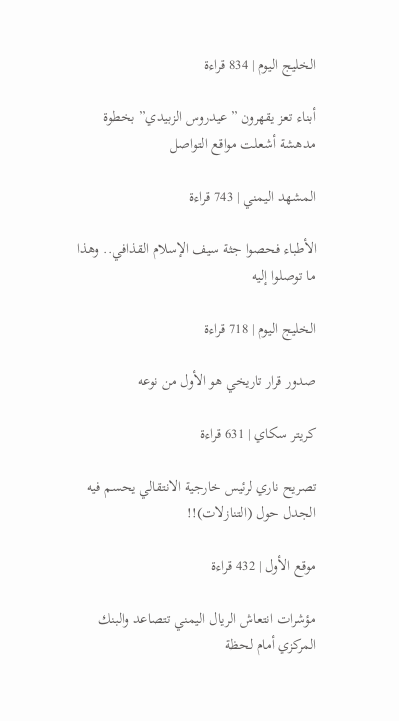الخليج اليوم | 834 قراءة

أبناء تعز يقهرون ”عيدروس الزبيدي” بخطوة مدهشة أشعلت مواقع التواصل

المشهد اليمني | 743 قراءة

الأطباء فحصوا جثة سيف الإسلام القذافي.. وهذا ما توصلوا إليه

الخليج اليوم | 718 قراءة

صدور قرار تاريخي هو الأول من نوعه

كريتر سكاي | 631 قراءة

تصريح ناري لرئيس خارجية الانتقالي يحسم فيه الجدل حول (التنازلات)!!

موقع الأول | 432 قراءة

مؤشرات انتعاش الريال اليمني تتصاعد والبنك المركزي أمام لحظة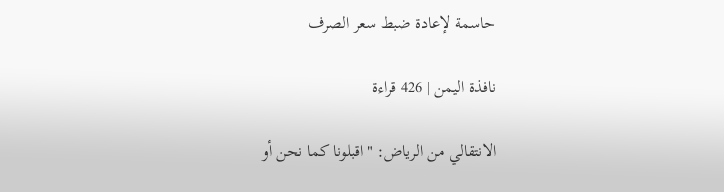حاسمة لإعادة ضبط سعر الصرف

نافذة اليمن | 426 قراءة

الانتقالي من الرياض: "اقبلونا كما نحن أو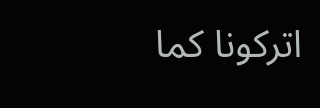اتركونا كما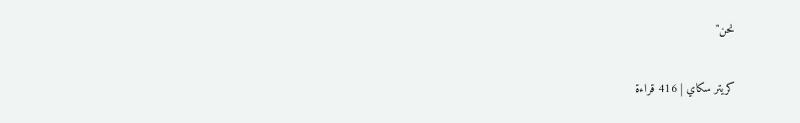نحن"

كريتر سكاي | 416 قراءة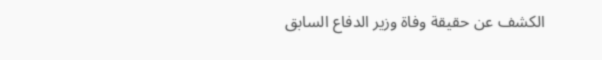الكشف عن حقيقة وفاة وزير الدفاع السابق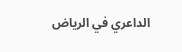الداعري في الرياض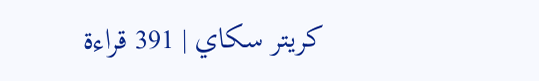كريتر سكاي | 391 قراءة